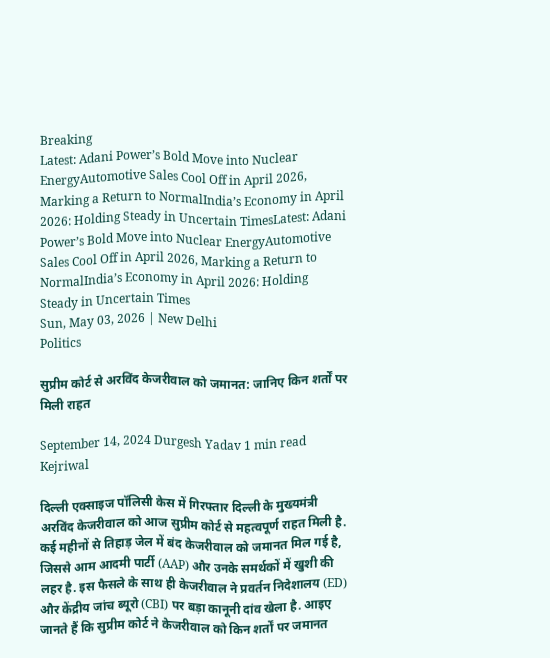Breaking
Latest: Adani Power’s Bold Move into Nuclear EnergyAutomotive Sales Cool Off in April 2026, Marking a Return to NormalIndia’s Economy in April 2026: Holding Steady in Uncertain TimesLatest: Adani Power’s Bold Move into Nuclear EnergyAutomotive Sales Cool Off in April 2026, Marking a Return to NormalIndia’s Economy in April 2026: Holding Steady in Uncertain Times
Sun, May 03, 2026 | New Delhi
Politics

सुप्रीम कोर्ट से अरविंद केजरीवाल को जमानत: जानिए किन शर्तों पर मिली राहत

September 14, 2024 Durgesh Yadav 1 min read
Kejriwal

दिल्ली एक्साइज पॉलिसी केस में गिरफ्तार दिल्ली के मुख्यमंत्री अरविंद केजरीवाल को आज सुप्रीम कोर्ट से महत्वपूर्ण राहत मिली है. कई महीनों से तिहाड़ जेल में बंद केजरीवाल को जमानत मिल गई है, जिससे आम आदमी पार्टी (AAP) और उनके समर्थकों में खुशी की लहर है. इस फैसले के साथ ही केजरीवाल ने प्रवर्तन निदेशालय (ED) और केंद्रीय जांच ब्यूरो (CBI) पर बड़ा कानूनी दांव खेला है. आइए जानते हैं कि सुप्रीम कोर्ट ने केजरीवाल को किन शर्तों पर जमानत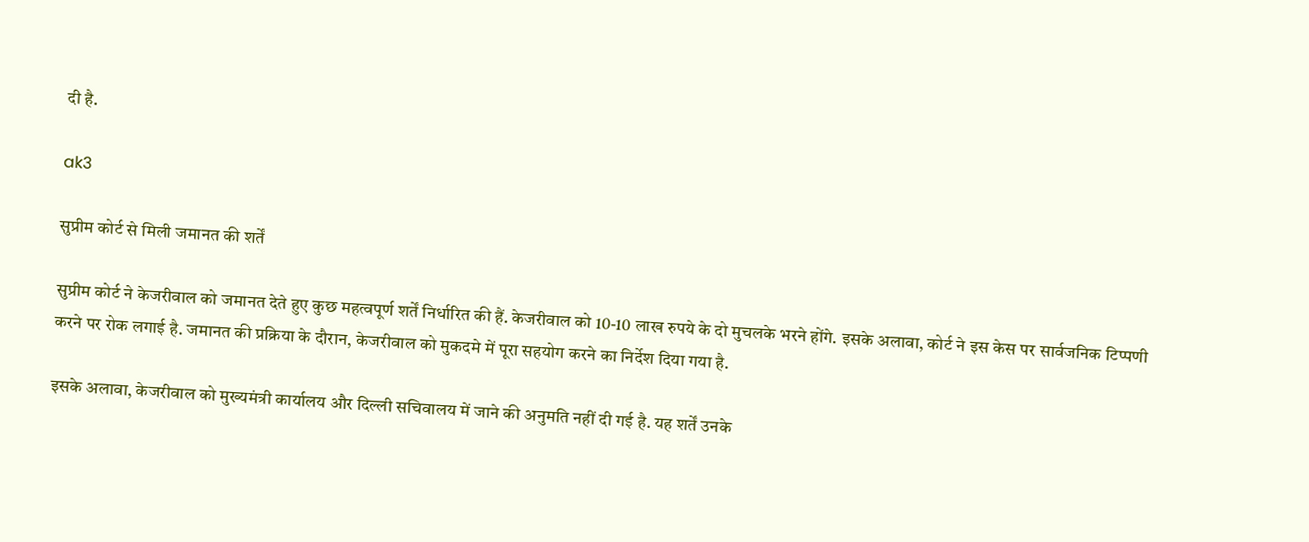दी है.

ak3

सुप्रीम कोर्ट से मिली जमानत की शर्तें

सुप्रीम कोर्ट ने केजरीवाल को जमानत देते हुए कुछ महत्वपूर्ण शर्तें निर्धारित की हैं. केजरीवाल को 10-10 लाख रुपये के दो मुचलके भरने होंगे. इसके अलावा, कोर्ट ने इस केस पर सार्वजनिक टिप्पणी करने पर रोक लगाई है. जमानत की प्रक्रिया के दौरान, केजरीवाल को मुकदमे में पूरा सहयोग करने का निर्देश दिया गया है.

इसके अलावा, केजरीवाल को मुख्यमंत्री कार्यालय और दिल्ली सचिवालय में जाने की अनुमति नहीं दी गई है. यह शर्तें उनके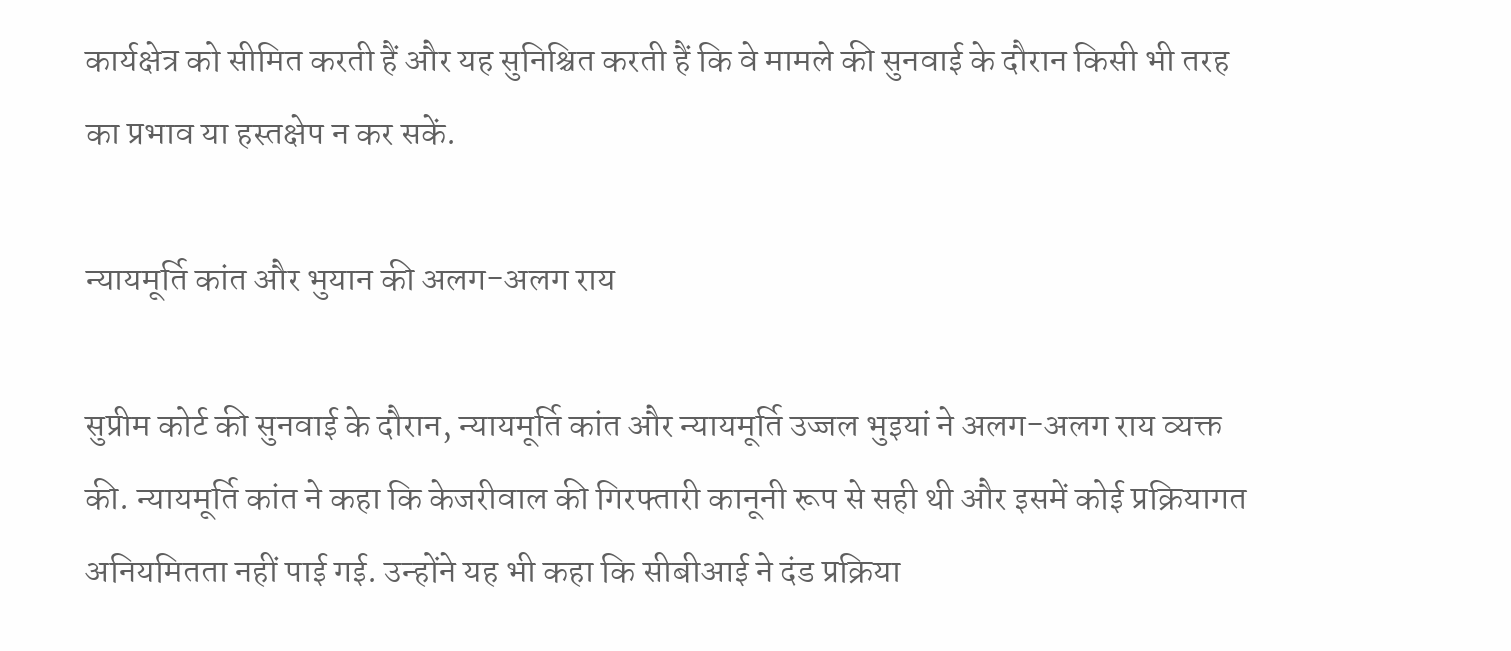कार्यक्षेत्र को सीमित करती हैं और यह सुनिश्चित करती हैं कि वे मामले की सुनवाई के दौरान किसी भी तरह का प्रभाव या हस्तक्षेप न कर सकें.

न्यायमूर्ति कांत और भुयान की अलग-अलग राय

सुप्रीम कोर्ट की सुनवाई के दौरान, न्यायमूर्ति कांत और न्यायमूर्ति उज्जल भुइयां ने अलग-अलग राय व्यक्त की. न्यायमूर्ति कांत ने कहा कि केजरीवाल की गिरफ्तारी कानूनी रूप से सही थी और इसमें कोई प्रक्रियागत अनियमितता नहीं पाई गई. उन्होंने यह भी कहा कि सीबीआई ने दंड प्रक्रिया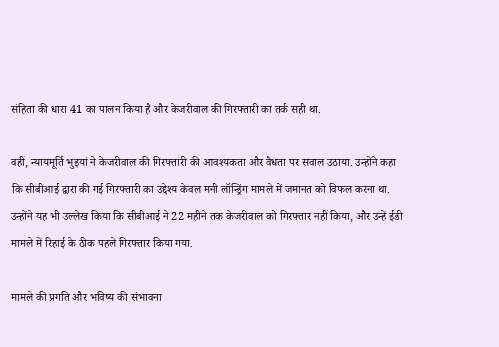संहिता की धारा 41 का पालन किया है और केजरीवाल की गिरफ्तारी का तर्क सही था.

वहीं, न्यायमूर्ति भुइयां ने केजरीवाल की गिरफ्तारी की आवश्यकता और वैधता पर सवाल उठाया. उन्होंने कहा कि सीबीआई द्वारा की गई गिरफ्तारी का उद्देश्य केवल मनी लॉन्ड्रिंग मामले में जमानत को विफल करना था. उन्होंने यह भी उल्लेख किया कि सीबीआई ने 22 महीने तक केजरीवाल को गिरफ्तार नहीं किया, और उन्हें ईडी मामले में रिहाई के ठीक पहले गिरफ्तार किया गया.

मामले की प्रगति और भविष्य की संभावना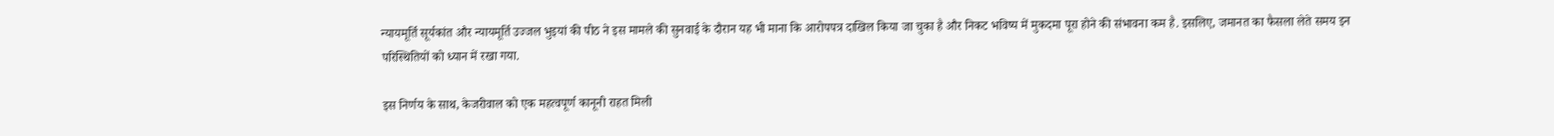न्यायमूर्ति सूर्यकांत और न्यायमूर्ति उज्जल भुइयां की पीठ ने इस मामले की सुनवाई के दौरान यह भी माना कि आरोपपत्र दाखिल किया जा चुका है और निकट भविष्य में मुकदमा पूरा होने की संभावना कम है. इसलिए, जमानत का फैसला लेते समय इन परिस्थितियों को ध्यान में रखा गया.

इस निर्णय के साथ, केजरीवाल को एक महत्वपूर्ण कानूनी राहत मिली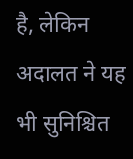है, लेकिन अदालत ने यह भी सुनिश्चित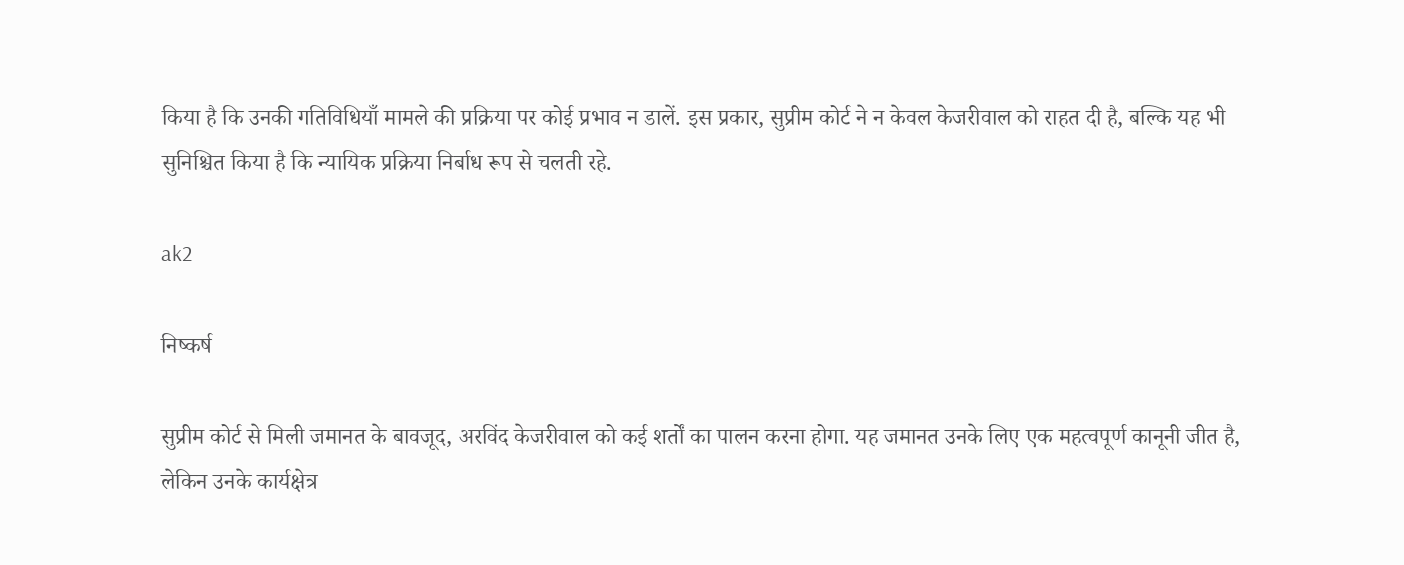किया है कि उनकी गतिविधियाँ मामले की प्रक्रिया पर कोई प्रभाव न डालें. इस प्रकार, सुप्रीम कोर्ट ने न केवल केजरीवाल को राहत दी है, बल्कि यह भी सुनिश्चित किया है कि न्यायिक प्रक्रिया निर्बाध रूप से चलती रहे.

ak2

निष्कर्ष

सुप्रीम कोर्ट से मिली जमानत के बावजूद, अरविंद केजरीवाल को कई शर्तों का पालन करना होगा. यह जमानत उनके लिए एक महत्वपूर्ण कानूनी जीत है, लेकिन उनके कार्यक्षेत्र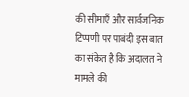की सीमाएँ और सार्वजनिक टिप्पणी पर पाबंदी इस बात का संकेत है कि अदालत ने मामले की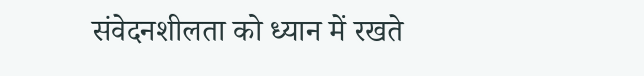संवेदनशीलता को ध्यान में रखते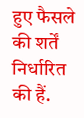हुए फैसले की शर्तें निर्धारित की हैं.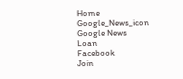Home
Google_News_icon
Google News
Loan
Facebook
Join